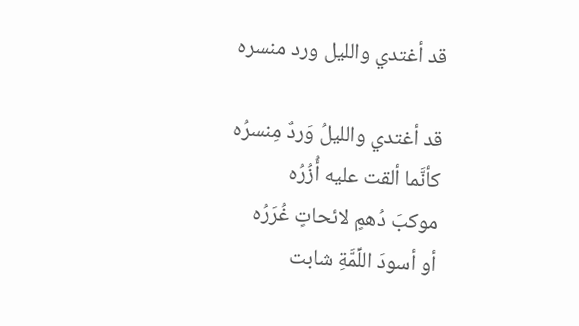قد أغتدي والليل ورد منسره

قد أغتدي والليلُ وَردٌ مِنسرُه
كأنَّما ألقت عليه أُزُرُه
موكبَ دُهمٍ لائحاتٍ غُرَرُه
أو أسودَ اللِّمَّةِ شابت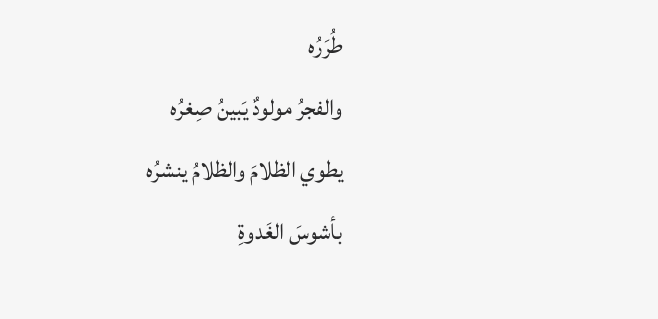طُرَرُه
والفجرُ مولودٌ يَبينُ صِغرُه
يطوي الظلامَ والظلامُ ينشرُه
بأشوسَ الغَدوةِ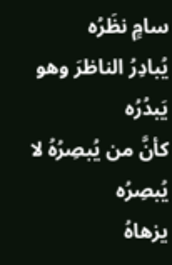سامٍ نظَرُه
يُبادِرُ الناظرَ وهو يَبدُرُه
كأنَّ من يُبصِرُهُ لا يُبصِرُه
يزهاهُ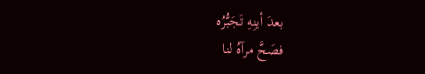بعدَ أينِهِ تَجَبُّرُه
فصَحَّ مرآهُ لنا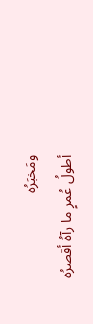ومَخبَرُه
أطولُ عُمرٍ ما رآهُ أقصرُه